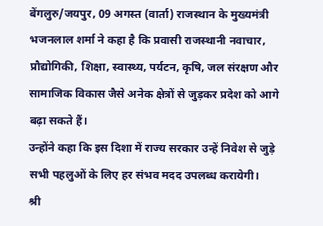बेंगलुरु/जयपुर, 09 अगस्त (वार्ता) राजस्थान के मुख्यमंत्री भजनलाल शर्मा ने कहा है कि प्रवासी राजस्थानी नवाचार, प्रौद्योगिकी, शिक्षा, स्वास्थ्य, पर्यटन, कृषि, जल संरक्षण और सामाजिक विकास जैसे अनेक क्षेत्रों से जुड़कर प्रदेश को आगे बढ़ा सकते हैं।
उन्होंने कहा कि इस दिशा में राज्य सरकार उन्हें निवेश से जुड़े सभी पहलुओं के लिए हर संभव मदद उपलब्ध करायेगी।
श्री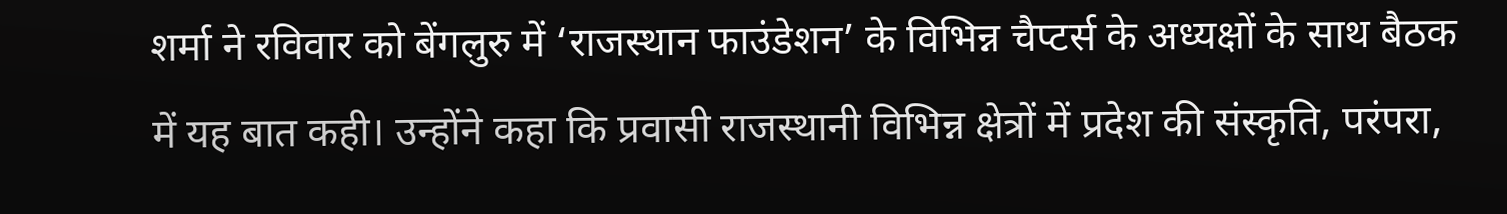शर्मा ने रविवार को बेंगलुरु में ‘राजस्थान फाउंडेशन’ के विभिन्न चैप्टर्स के अध्यक्षों के साथ बैठक में यह बात कही। उन्होंने कहा कि प्रवासी राजस्थानी विभिन्न क्षेत्रों में प्रदेश की संस्कृति, परंपरा,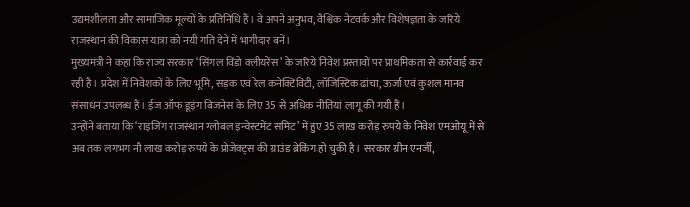उद्यमशीलता और सामाजिक मूल्यों के प्रतिनिधि हैं। वे अपने अनुभव, वैश्विक नेटवर्क और विशेषज्ञता के जरिये राजस्थान की विकास यात्रा को नयी गति देने में भागीदार बनें।
मुख्यमंत्री ने कहा कि राज्य सरकार ‘सिंगल विंडो क्लीयरेंस’ के जरिये निवेश प्रस्तावों पर प्राथमिकता से कार्रवाई कर रही है। प्रदेश में निवेशकों के लिए भूमि, सड़क एवं रेल कनेक्टिविटी, लॉजिस्टिक ढांचा, ऊर्जा एवं कुशल मानव संसाधन उपलब्ध हैं। ईज ऑफ डूइंग बिजनेस के लिए 35 से अधिक नीतियां लागू की गयी हैं।
उन्होंने बताया कि ‘राइजिंग राजस्थान ग्लोबल इन्वेस्टमेंट समिट’ में हुए 35 लाख करोड़ रुपये के निवेश एमओयू में से अब तक लगभग नौ लाख करोड़ रुपये के प्रोजेक्ट्स की ग्राउंड ब्रेकिंग हो चुकी है। सरकार ग्रीन एनर्जी,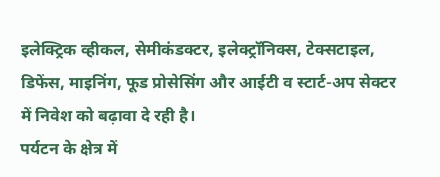इलेक्ट्रिक व्हीकल, सेमीकंडक्टर, इलेक्ट्रॉनिक्स, टेक्सटाइल, डिफेंस, माइनिंग, फूड प्रोसेसिंग और आईटी व स्टार्ट-अप सेक्टर में निवेश को बढ़ावा दे रही है।
पर्यटन के क्षेत्र में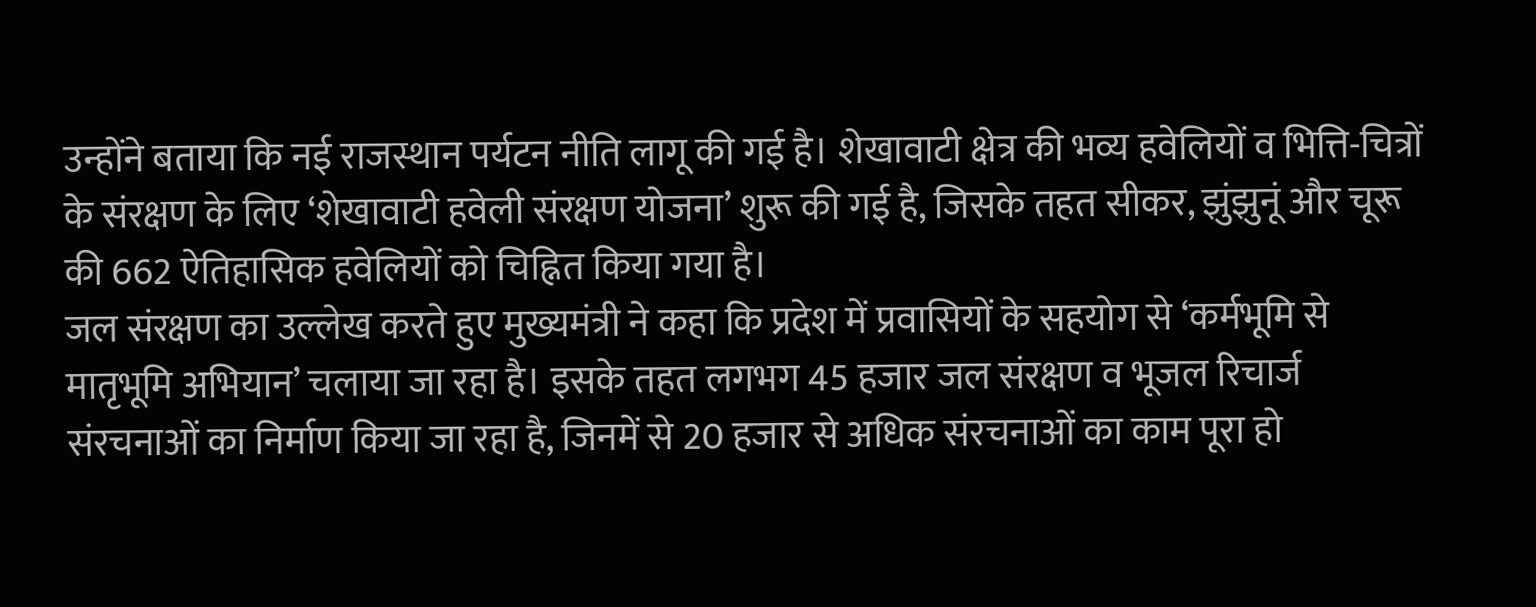उन्होंने बताया कि नई राजस्थान पर्यटन नीति लागू की गई है। शेखावाटी क्षेत्र की भव्य हवेलियों व भित्ति-चित्रों के संरक्षण के लिए ‘शेखावाटी हवेली संरक्षण योजना’ शुरू की गई है, जिसके तहत सीकर, झुंझुनूं और चूरू की 662 ऐतिहासिक हवेलियों को चिह्नित किया गया है।
जल संरक्षण का उल्लेख करते हुए मुख्यमंत्री ने कहा कि प्रदेश में प्रवासियों के सहयोग से ‘कर्मभूमि से मातृभूमि अभियान’ चलाया जा रहा है। इसके तहत लगभग 45 हजार जल संरक्षण व भूजल रिचार्ज संरचनाओं का निर्माण किया जा रहा है, जिनमें से 20 हजार से अधिक संरचनाओं का काम पूरा हो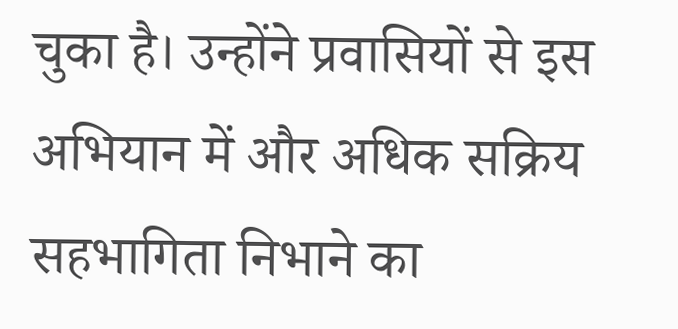चुका है। उन्होंने प्रवासियों से इस अभियान में और अधिक सक्रिय सहभागिता निभाने का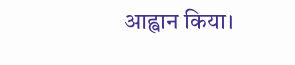आह्वान किया।